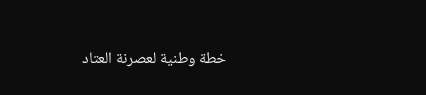خطة وطنية لعصرنة العتاد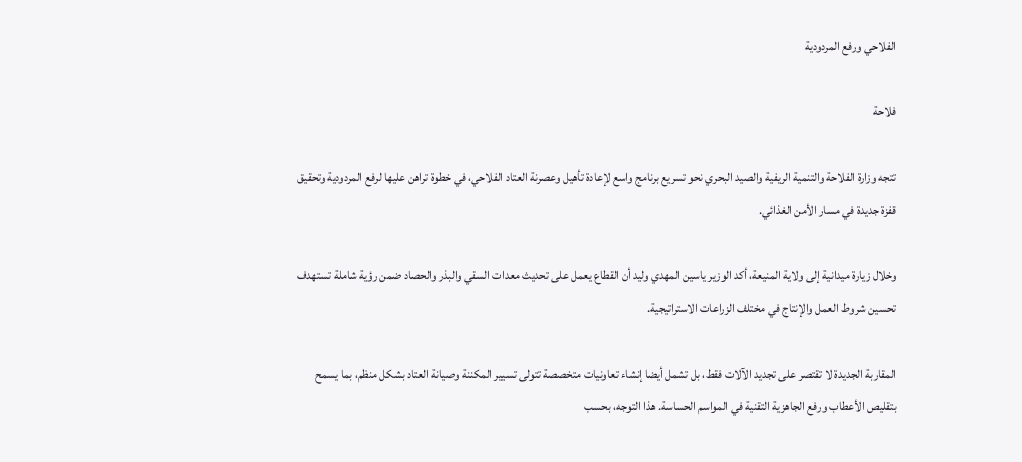الفلاحي ورفع المردودية

فلاحة

تتجه وزارة الفلاحة والتنمية الريفية والصيد البحري نحو تسريع برنامج واسع لإعادة تأهيل وعصرنة العتاد الفلاحي، في خطوة تراهن عليها لرفع المردودية وتحقيق قفزة جديدة في مسار الأمن الغذائي.

وخلال زيارة ميدانية إلى ولاية المنيعة، أكد الوزير ياسين المهدي وليد أن القطاع يعمل على تحديث معدات السقي والبذر والحصاد ضمن رؤية شاملة تستهدف تحسين شروط العمل والإنتاج في مختلف الزراعات الاستراتيجية.

المقاربة الجديدة لا تقتصر على تجديد الآلات فقط، بل تشمل أيضا إنشاء تعاونيات متخصصة تتولى تسيير المكننة وصيانة العتاد بشكل منظم، بما يسمح بتقليص الأعطاب ورفع الجاهزية التقنية في المواسم الحساسة. هذا التوجه، بحسب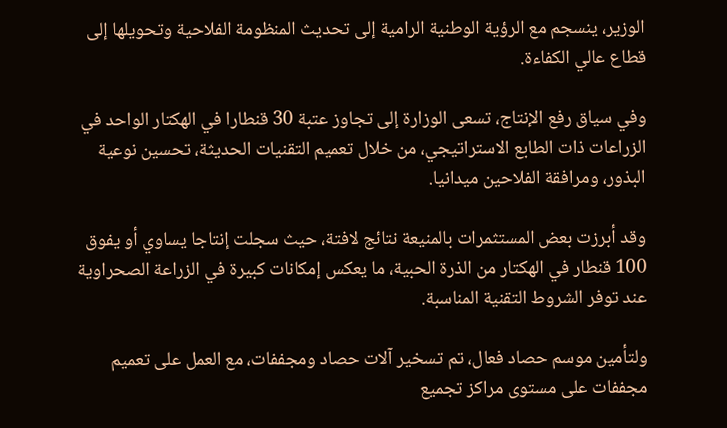الوزير، ينسجم مع الرؤية الوطنية الرامية إلى تحديث المنظومة الفلاحية وتحويلها إلى قطاع عالي الكفاءة.

وفي سياق رفع الإنتاج، تسعى الوزارة إلى تجاوز عتبة 30 قنطارا في الهكتار الواحد في الزراعات ذات الطابع الاستراتيجي، من خلال تعميم التقنيات الحديثة، تحسين نوعية البذور، ومرافقة الفلاحين ميدانيا.

وقد أبرزت بعض المستثمرات بالمنيعة نتائج لافتة، حيث سجلت إنتاجا يساوي أو يفوق 100 قنطار في الهكتار من الذرة الحبية، ما يعكس إمكانات كبيرة في الزراعة الصحراوية عند توفر الشروط التقنية المناسبة.

ولتأمين موسم حصاد فعال، تم تسخير آلات حصاد ومجففات، مع العمل على تعميم مجففات على مستوى مراكز تجميع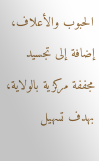الحبوب والأعلاف، إضافة إلى تجسيد مجففة مركزية بالولاية، بهدف تسهيل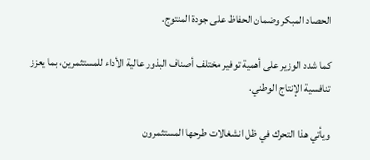الحصاد المبكر وضمان الحفاظ على جودة المنتوج.

كما شدد الوزير على أهمية توفير مختلف أصناف البذور عالية الأداء للمستثمرين، بما يعزز تنافسية الإنتاج الوطني.

ويأتي هذا التحرك في ظل انشغالات طرحها المستثمرون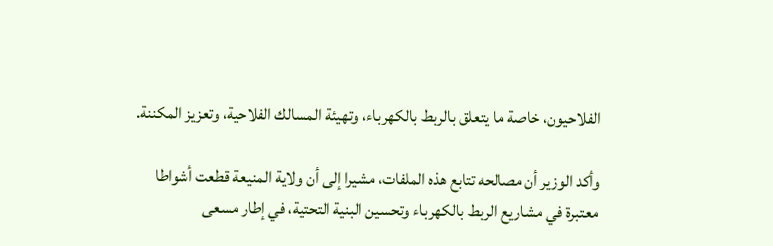الفلاحيون، خاصة ما يتعلق بالربط بالكهرباء، وتهيئة المسالك الفلاحية، وتعزيز المكننة.

وأكد الوزير أن مصالحه تتابع هذه الملفات، مشيرا إلى أن ولاية المنيعة قطعت أشواطا معتبرة في مشاريع الربط بالكهرباء وتحسين البنية التحتية، في إطار مسعى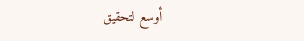أوسع لتحقيق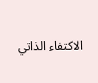الاكتفاء الذاتي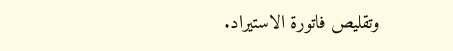وتقليص فاتورة الاستيراد.